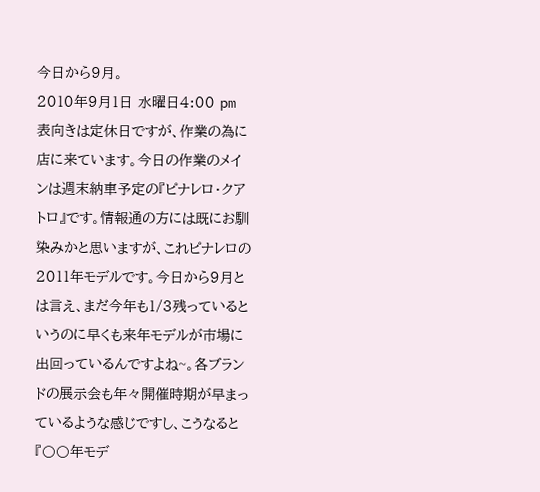今日から9月。
2010年9月1日 水曜日4:00 pm
表向きは定休日ですが、作業の為に店に来ています。今日の作業のメインは週末納車予定の『ピナレロ・クアトロ』です。情報通の方には既にお馴染みかと思いますが、これピナレロの2011年モデルです。今日から9月とは言え、まだ今年も1/3残っているというのに早くも来年モデルが市場に出回っているんですよね~。各ブランドの展示会も年々開催時期が早まっているような感じですし、こうなると『〇〇年モデ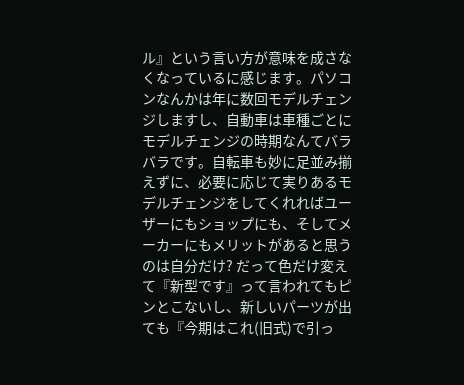ル』という言い方が意味を成さなくなっているに感じます。パソコンなんかは年に数回モデルチェンジしますし、自動車は車種ごとにモデルチェンジの時期なんてバラバラです。自転車も妙に足並み揃えずに、必要に応じて実りあるモデルチェンジをしてくれればユーザーにもショップにも、そしてメーカーにもメリットがあると思うのは自分だけ? だって色だけ変えて『新型です』って言われてもピンとこないし、新しいパーツが出ても『今期はこれ(旧式)で引っ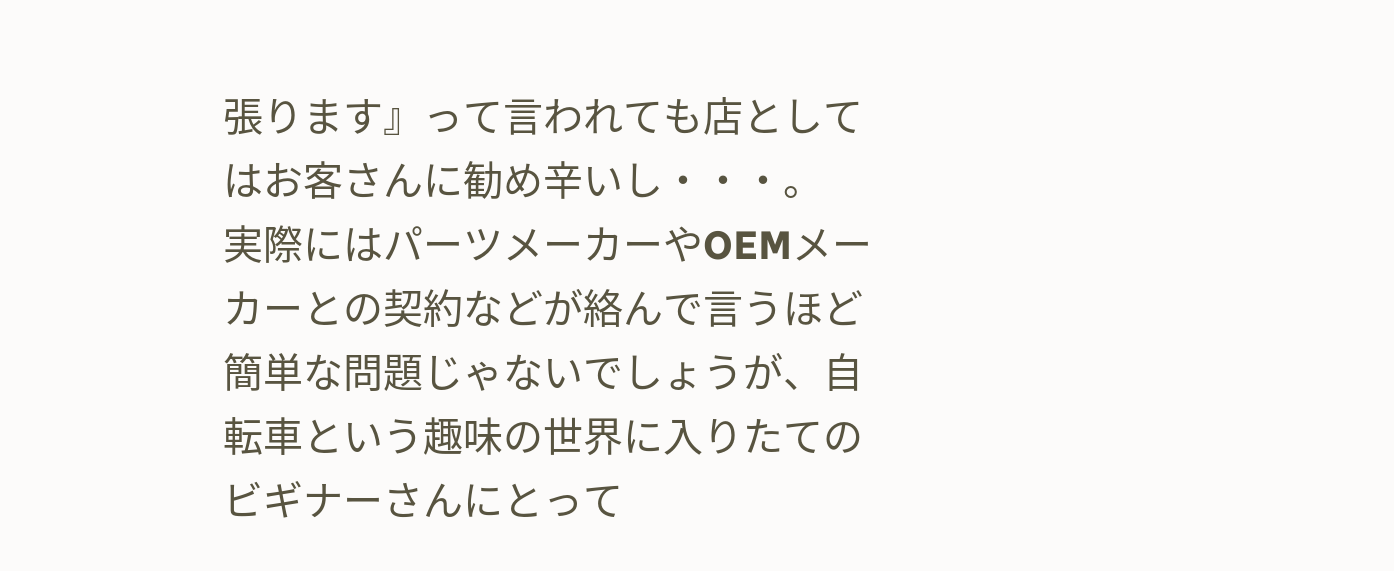張ります』って言われても店としてはお客さんに勧め辛いし・・・。
実際にはパーツメーカーやOEMメーカーとの契約などが絡んで言うほど簡単な問題じゃないでしょうが、自転車という趣味の世界に入りたてのビギナーさんにとって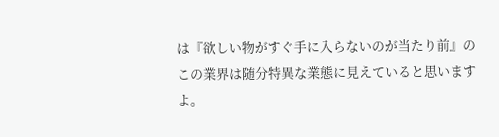は『欲しい物がすぐ手に入らないのが当たり前』のこの業界は随分特異な業態に見えていると思いますよ。